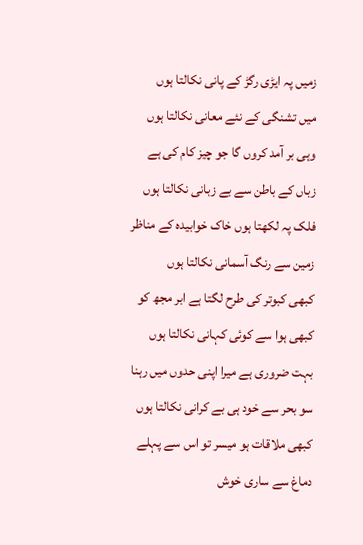زمیں پہ ایڑی رگڑ کے پانی نکالتا ہوں
میں تشنگی کے نئے معانی نکالتا ہوں
وہی بر آمد کروں گا جو چیز کام کی ہے
زباں کے باطن سے بے زبانی نکالتا ہوں
فلک پہ لکھتا ہوں خاک خوابیدہ کے مناظر
زمین سے رنگ آسمانی نکالتا ہوں
کبھی کبوتر کی طرح لگتا ہے ابر مجھ کو
کبھی ہوا سے کوئی کہانی نکالتا ہوں
بہت ضروری ہے میرا اپنی حدوں میں رہنا
سو بحر سے خود ہی بے کرانی نکالتا ہوں
کبھی ملاقات ہو میسر تو اس سے پہلے
دماغ سے ساری خوش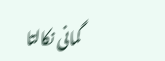گمانی نکالتا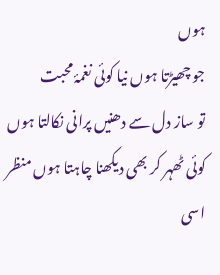ہوں
جو چھیڑتا ہوں نیا کوئی نغمۂ محبت
تو ساز دل سے دھنیں پرانی نکالتا ہوں
کوئی ٹھہر کر بھی دیکھنا چاہتا ہوں منظر
اسی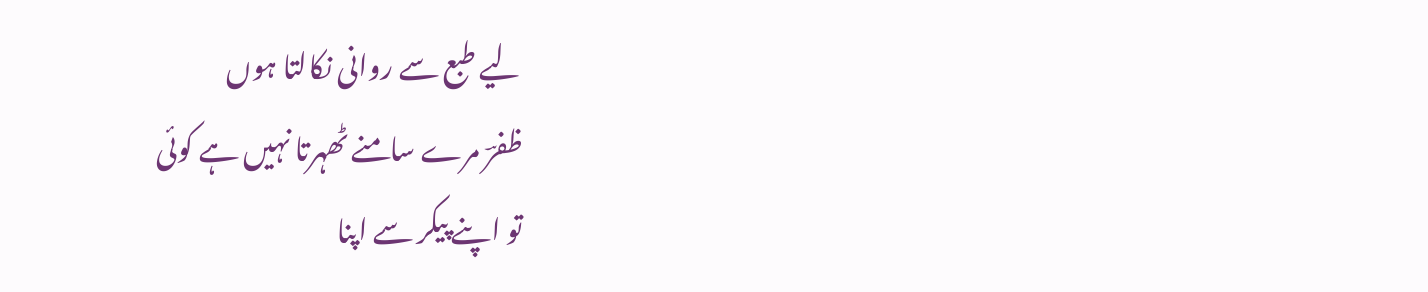لیے طبع سے روانی نکالتا ہوں
ظفرؔ مرے سامنے ٹھہرتا نہیں ہے کوئی
تو اپنے پیکر سے اپنا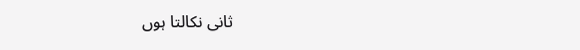ثانی نکالتا ہوں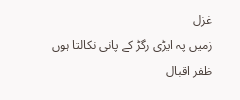غزل
زمیں پہ ایڑی رگڑ کے پانی نکالتا ہوں
ظفر اقبال